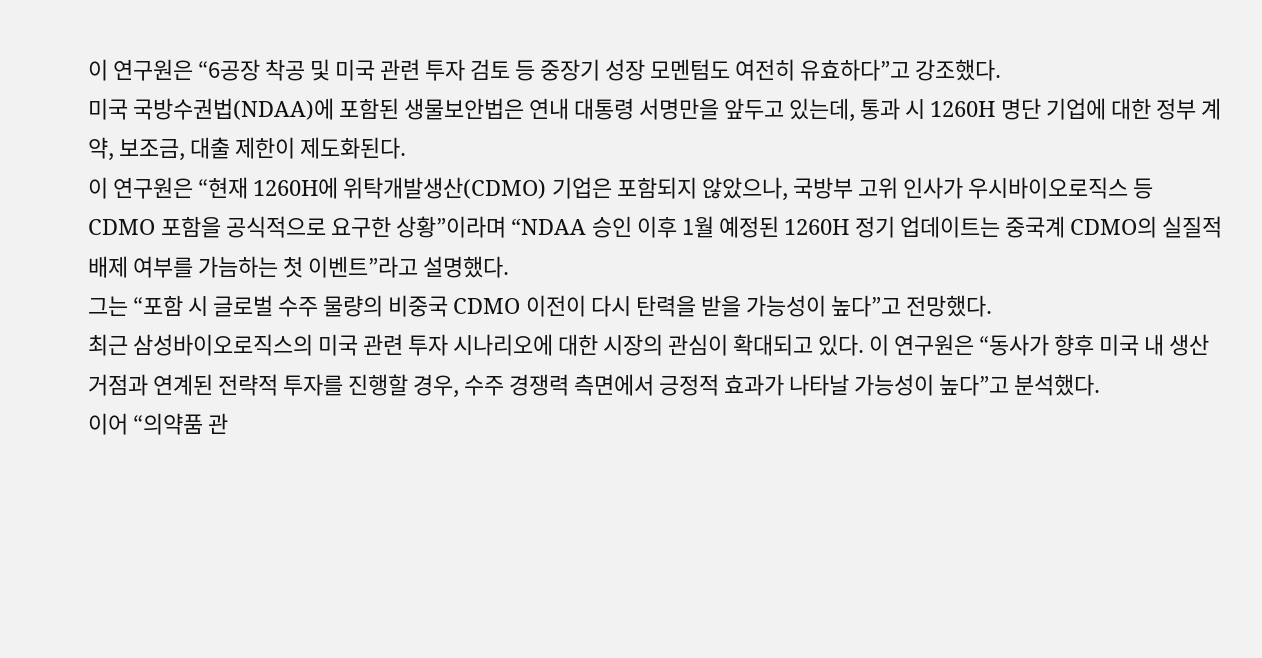이 연구원은 “6공장 착공 및 미국 관련 투자 검토 등 중장기 성장 모멘텀도 여전히 유효하다”고 강조했다.
미국 국방수권법(NDAA)에 포함된 생물보안법은 연내 대통령 서명만을 앞두고 있는데, 통과 시 1260H 명단 기업에 대한 정부 계약, 보조금, 대출 제한이 제도화된다.
이 연구원은 “현재 1260H에 위탁개발생산(CDMO) 기업은 포함되지 않았으나, 국방부 고위 인사가 우시바이오로직스 등 CDMO 포함을 공식적으로 요구한 상황”이라며 “NDAA 승인 이후 1월 예정된 1260H 정기 업데이트는 중국계 CDMO의 실질적 배제 여부를 가늠하는 첫 이벤트”라고 설명했다.
그는 “포함 시 글로벌 수주 물량의 비중국 CDMO 이전이 다시 탄력을 받을 가능성이 높다”고 전망했다.
최근 삼성바이오로직스의 미국 관련 투자 시나리오에 대한 시장의 관심이 확대되고 있다. 이 연구원은 “동사가 향후 미국 내 생산 거점과 연계된 전략적 투자를 진행할 경우, 수주 경쟁력 측면에서 긍정적 효과가 나타날 가능성이 높다”고 분석했다.
이어 “의약품 관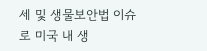세 및 생물보안법 이슈로 미국 내 생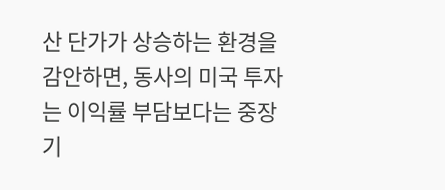산 단가가 상승하는 환경을 감안하면, 동사의 미국 투자는 이익률 부담보다는 중장기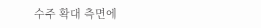수주 확대 측면에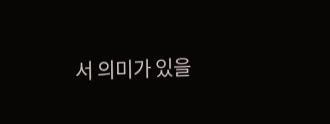서 의미가 있을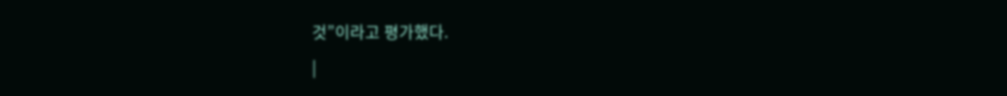것”이라고 평가했다.
|